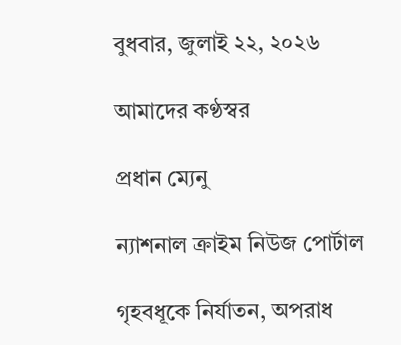বুধবার, জুলাই ২২, ২০২৬

আমাদের কণ্ঠস্বর

প্রধান ম্যেনু

ন্যাশনাল ক্রাইম নিউজ পোর্টাল

গৃহবধূকে নির্যাতন, অপরাধ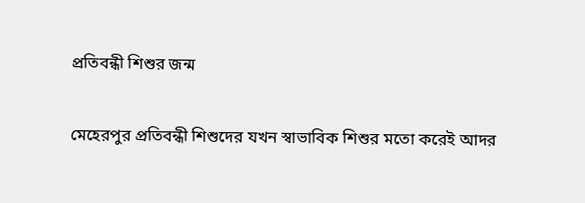প্রতিবন্ধী শিশুর জন্ম

মেহেরপুর প্রতিবন্ধী শিশুদের যখন স্বাভাবিক শিশুর মতো করেই আদর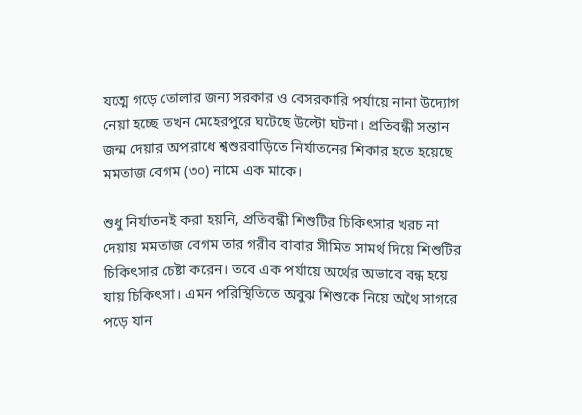যত্মে গড়ে তোলার জন্য সরকার ও বেসরকারি পর্যায়ে নানা উদ্যোগ নেয়া হচ্ছে তখন মেহেরপুরে ঘটেছে উল্টো ঘটনা। প্রতিবন্ধী সন্তান জন্ম দেয়ার অপরাধে শ্বশুরবাড়িতে নির্যাতনের শিকার হতে হয়েছে মমতাজ বেগম (৩০) নামে এক মাকে।

শুধু নির্যাতনই করা হয়নি, প্রতিবন্ধী শিশুটির চিকিৎসার খরচ না দেয়ায় মমতাজ বেগম তার গরীব বাবার সীমিত সামর্থ দিয়ে শিশুটির চিকিৎসার চেষ্টা করেন। তবে এক পর্যায়ে অর্থের অভাবে বন্ধ হয়ে যায় চিকিৎসা। এমন পরিস্থিতিতে অবুঝ শিশুকে নিয়ে অথৈ সাগরে পড়ে যান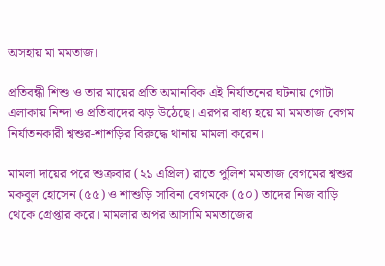অসহায় মা মমতাজ।

প্রতিবন্ধী শিশু ও তার মায়ের প্রতি অমানবিক এই নির্যাতনের ঘটনায় গোটা এলাকায় নিন্দা ও প্রতিবাদের ঝড় উঠেছে। এরপর বাধ্য হয়ে মা মমতাজ বেগম নির্যাতনকারী শ্বশুর-শাশড়ির বিরুদ্ধে থানায় মামলা করেন।

মামলা দায়ের পরে শুক্রবার (২১ এপ্রিল) রাতে পুলিশ মমতাজ বেগমের শ্বশুর মকবুল হোসেন (৫৫) ও শাশুড়ি সাবিনা বেগমকে (৫০) তাদের নিজ বাড়ি থেকে গ্রেপ্তার করে। মামলার অপর আসামি মমতাজের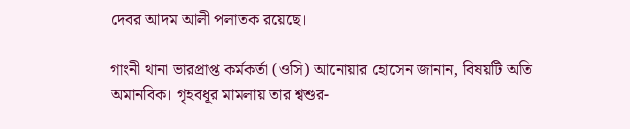দেবর আদম আলী পলাতক রয়েছে।

গাংনী থানা ভারপ্রাপ্ত কর্মকর্তা (ওসি) আনোয়ার হোসেন জানান, বিষয়টি অতি অমানবিক। গৃহবধূর মামলায় তার শ্বশুর-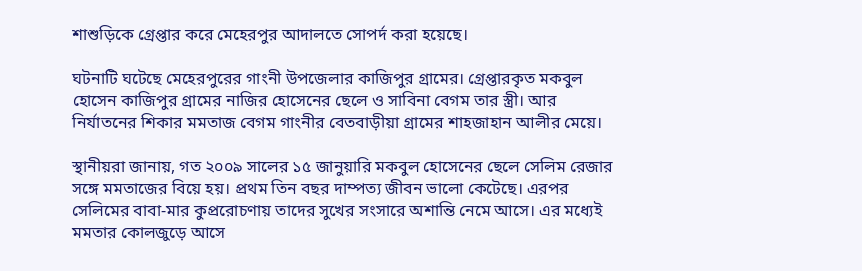শাশুড়িকে গ্রেপ্তার করে মেহেরপুর আদালতে সোপর্দ করা হয়েছে।

ঘটনাটি ঘটেছে মেহেরপুরের গাংনী উপজেলার কাজিপুর গ্রামের। গ্রেপ্তারকৃত মকবুল হোসেন কাজিপুর গ্রামের নাজির হোসেনের ছেলে ও সাবিনা বেগম তার স্ত্রী। আর নির্যাতনের শিকার মমতাজ বেগম গাংনীর বেতবাড়ীয়া গ্রামের শাহজাহান আলীর মেয়ে।

স্থানীয়রা জানায়, গত ২০০৯ সালের ১৫ জানুয়ারি মকবুল হোসেনের ছেলে সেলিম রেজার সঙ্গে মমতাজের বিয়ে হয়। প্রথম তিন বছর দাম্পত্য জীবন ভালো কেটেছে। এরপর সেলিমের বাবা-মার কুপ্ররোচণায় তাদের সুখের সংসারে অশান্তি নেমে আসে। এর মধ্যেই মমতার কোলজুড়ে আসে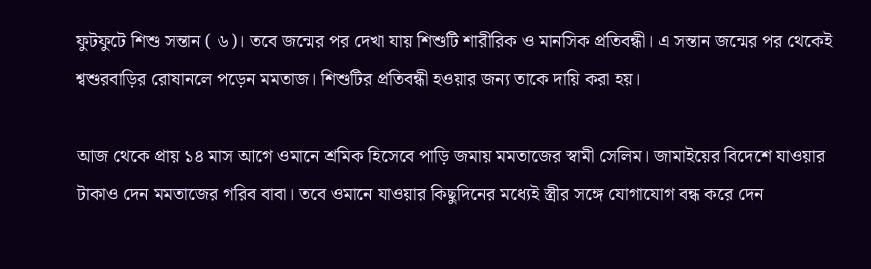ফুটফুটে শিশু সন্তান ( ৬)। তবে জন্মের পর দেখা যায় শিশুটি শারীরিক ও মানসিক প্রতিবন্ধী। এ সন্তান জন্মের পর থেকেই শ্বশুরবাড়ির রোষানলে পড়েন মমতাজ। শিশুটির প্রতিবন্ধী হওয়ার জন্য তাকে দায়ি করা হয়।

আজ থেকে প্রায় ১৪ মাস আগে ওমানে শ্রমিক হিসেবে পাড়ি জমায় মমতাজের স্বামী সেলিম। জামাইয়ের বিদেশে যাওয়ার টাকাও দেন মমতাজের গরিব বাবা। তবে ওমানে যাওয়ার কিছুদিনের মধ্যেই স্ত্রীর সঙ্গে যোগাযোগ বন্ধ করে দেন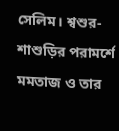সেলিম। শ্বশুর-শাশুড়ির পরামর্শে মমতাজ ও তার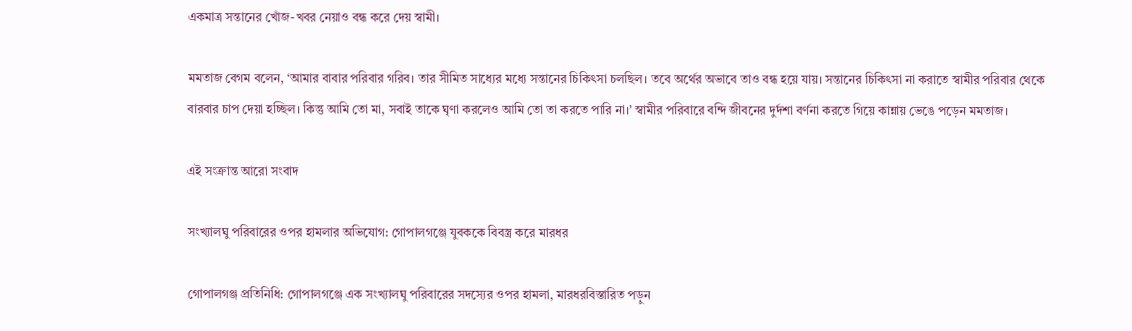একমাত্র সন্তানের খোঁজ-খবর নেয়াও বন্ধ করে দেয় স্বামী।

মমতাজ বেগম বলেন, ‘আমার বাবার পরিবার গরিব। তার সীমিত সাধ্যের মধ্যে সন্তানের চিকিৎসা চলছিল। তবে অর্থের অভাবে তাও বন্ধ হয়ে যায়। সন্তানের চিকিৎসা না করাতে স্বামীর পরিবার থেকে বারবার চাপ দেয়া হচ্ছিল। কিন্তু আমি তো মা, সবাই তাকে ঘৃণা করলেও আমি তো তা করতে পারি না।’ স্বামীর পরিবারে বন্দি জীবনের দুর্দশা বর্ণনা করতে গিয়ে কান্নায় ভেঙে পড়েন মমতাজ।

এই সংক্রান্ত আরো সংবাদ

সংখ্যালঘু পরিবারের ওপর হামলার অভিযোগ: গোপালগঞ্জে যুবককে বিবস্ত্র করে মারধর

গোপালগঞ্জ প্রতিনিধি: গোপালগঞ্জে এক সংখ্যালঘু পরিবারের সদস্যের ওপর হামলা, মারধরবিস্তারিত পড়ুন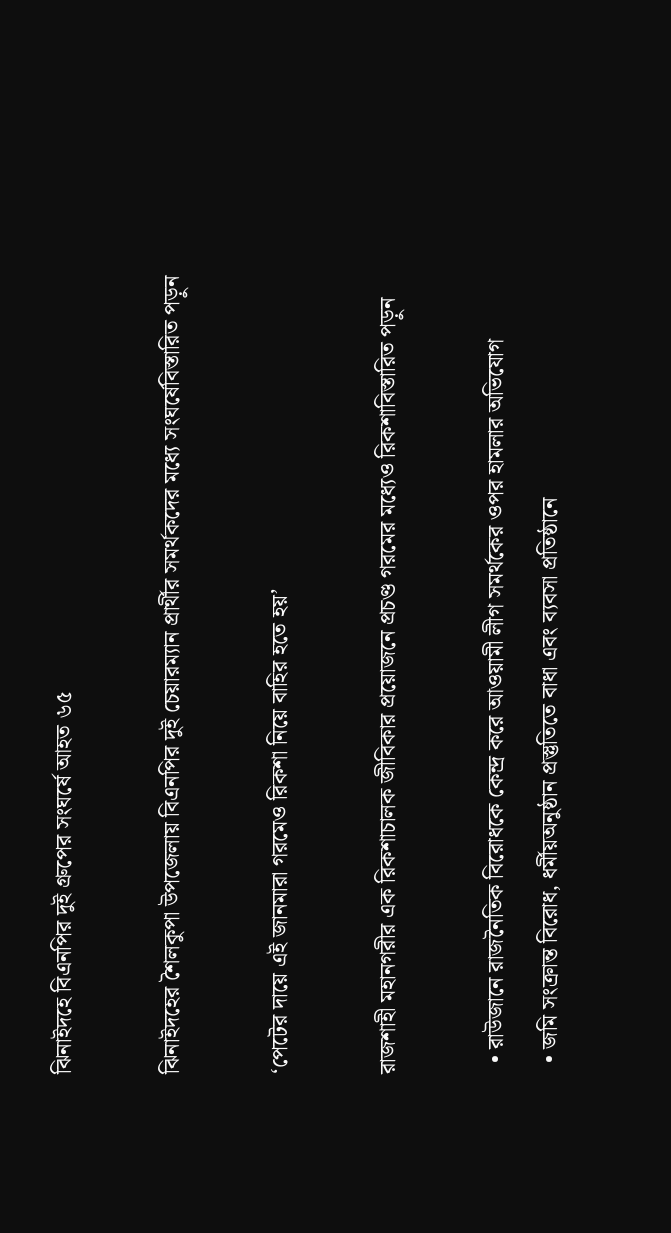ঝিনাইদহে বিএনপির দুই গ্রুপের সংঘর্ষে আহত ৬৫

ঝিনাইদহের শৈলকুপা উপজেলায় বিএনপির দুই চেয়ারম্যান প্রার্থীর সমর্থকদের মধ্যে সংঘর্ষেবিস্তারিত পড়ুন

‘পেটের দায়ে এই জানমারা গরমেও রিকশা নিয়ে বাহির হতে হয়’

রাজশাহী মহানগরীর এক রিকশাচালক জীবিকার প্রয়োজনে প্রচণ্ড গরমের মধ্যেও রিকশাবিস্তারিত পড়ুন

  • রাউজানে রাজনৈতিক বিরোধকে কেন্দ্র করে আওয়ামী লীগ সমর্থকের ওপর হামলার অভিযোগ
  • জমি সংক্রান্ত বিরোধ, ধর্মীয়অনুষ্ঠান প্রস্তুতিতে বাধা এবং ব্যবসা প্রতিষ্ঠানে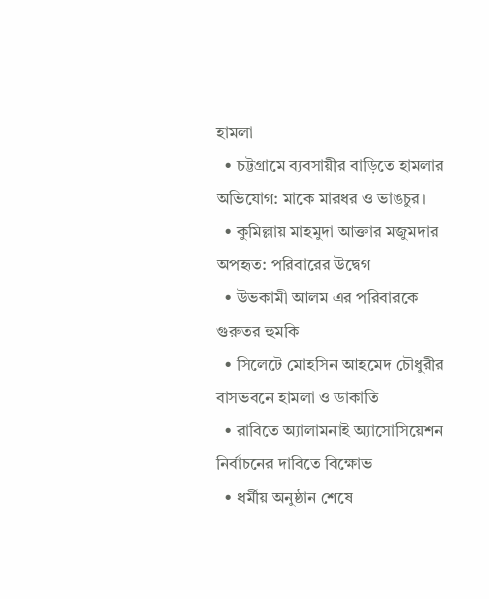হামলা
  • চট্টগ্রামে ব্যবসায়ীর বাড়িতে হামলার অভিযোগ: মাকে মারধর ও ভাঙচুর।
  • কুমিল্লায় মাহমুদা আক্তার মজুমদার অপহৃত: পরিবারের উদ্বেগ
  • উভকামী আলম এর পরিবারকে গুরুতর হুমকি
  • সিলেটে মোহসিন আহমেদ চৌধুরীর বাসভবনে হামলা ও ডাকাতি
  • রাবিতে অ্যালামনাই অ্যাসোসিয়েশন নির্বাচনের দাবিতে বিক্ষোভ
  • ধর্মীয় অনুষ্ঠান শেষে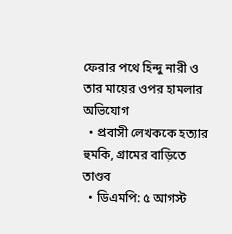ফেরার পথে হিন্দু নারী ও তার মায়ের ওপর হামলার অভিযোগ
  • প্রবাসী লেখককে হত্যার হুমকি, গ্রামের বাড়িতে তাণ্ডব
  • ডিএমপি: ৫ আগস্ট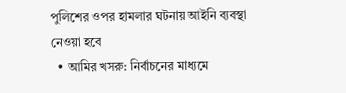পুলিশের ওপর হামলার ঘটনায় আইনি ব্যবস্থা নেওয়া হবে
  • আমির খসরু: নির্বাচনের মাধ্যমে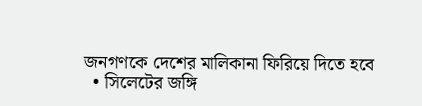জনগণকে দেশের মালিকানা ফিরিয়ে দিতে হবে
  • সিলেটের জঙ্গি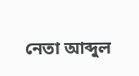নেতা আব্দুল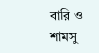বারি ও শামসু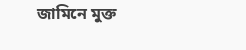জামিনে মুক্ত